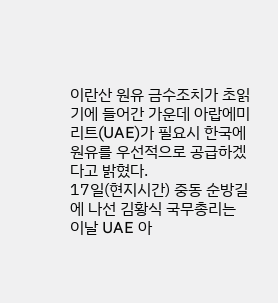이란산 원유 금수조치가 초읽기에 들어간 가운데 아랍에미리트(UAE)가 필요시 한국에 원유를 우선적으로 공급하겠다고 밝혔다.
17일(현지시간) 중동 순방길에 나선 김황식 국무총리는 이날 UAE 아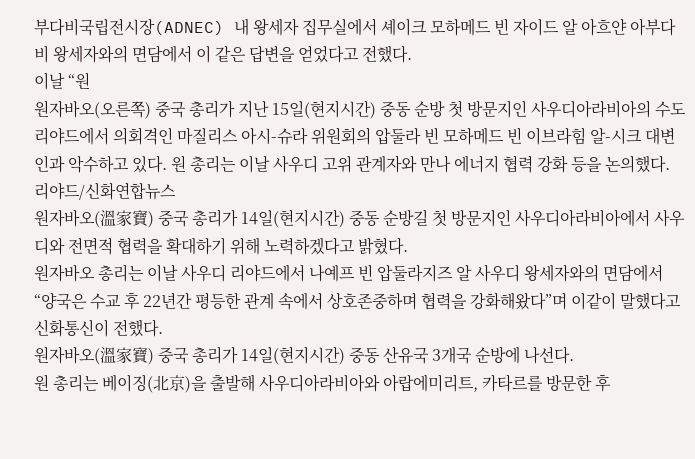부다비국립전시장(ADNEC) 내 왕세자 집무실에서 셰이크 모하메드 빈 자이드 알 아흐얀 아부다비 왕세자와의 면담에서 이 같은 답변을 얻었다고 전했다.
이날 “원
원자바오(오른쪽) 중국 총리가 지난 15일(현지시간) 중동 순방 첫 방문지인 사우디아라비아의 수도 리야드에서 의회격인 마질리스 아시-슈라 위원회의 압둘라 빈 모하메드 빈 이브라힘 알-시크 대변인과 악수하고 있다. 원 총리는 이날 사우디 고위 관계자와 만나 에너지 협력 강화 등을 논의했다. 리야드/신화연합뉴스
원자바오(溫家寶) 중국 총리가 14일(현지시간) 중동 순방길 첫 방문지인 사우디아라비아에서 사우디와 전면적 협력을 확대하기 위해 노력하겠다고 밝혔다.
원자바오 총리는 이날 사우디 리야드에서 나예프 빈 압둘라지즈 알 사우디 왕세자와의 면담에서 “양국은 수교 후 22년간 평등한 관계 속에서 상호존중하며 협력을 강화해왔다”며 이같이 말했다고 신화통신이 전했다.
원자바오(溫家寶) 중국 총리가 14일(현지시간) 중동 산유국 3개국 순방에 나선다.
원 총리는 베이징(北京)을 출발해 사우디아라비아와 아랍에미리트, 카타르를 방문한 후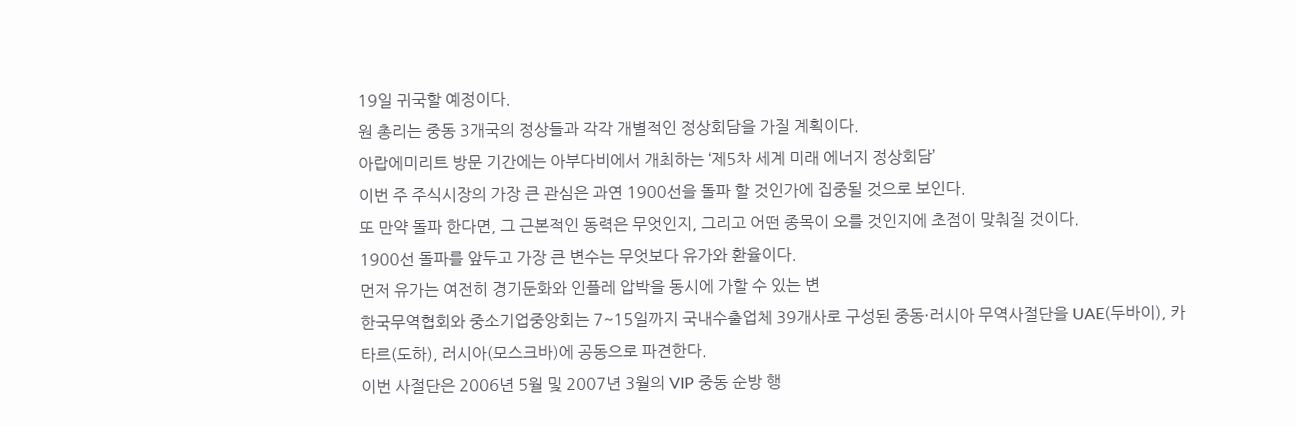19일 귀국할 예정이다.
원 총리는 중동 3개국의 정상들과 각각 개별적인 정상회담을 가질 계획이다.
아랍에미리트 방문 기간에는 아부다비에서 개최하는 ‘제5차 세계 미래 에너지 정상회담’
이번 주 주식시장의 가장 큰 관심은 과연 1900선을 돌파 할 것인가에 집중될 것으로 보인다.
또 만약 돌파 한다면, 그 근본적인 동력은 무엇인지, 그리고 어떤 종목이 오를 것인지에 초점이 맞춰질 것이다.
1900선 돌파를 앞두고 가장 큰 변수는 무엇보다 유가와 환율이다.
먼저 유가는 여전히 경기둔화와 인플레 압박을 동시에 가할 수 있는 변
한국무역협회와 중소기업중앙회는 7~15일까지 국내수출업체 39개사로 구성된 중동·러시아 무역사절단을 UAE(두바이), 카타르(도하), 러시아(모스크바)에 공동으로 파견한다.
이번 사절단은 2006년 5월 및 2007년 3월의 VIP 중동 순방 행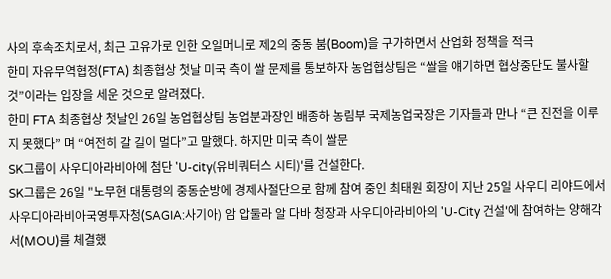사의 후속조치로서, 최근 고유가로 인한 오일머니로 제2의 중동 붐(Boom)을 구가하면서 산업화 정책을 적극
한미 자유무역협정(FTA) 최종협상 첫날 미국 측이 쌀 문제를 통보하자 농업협상팀은 “쌀을 얘기하면 협상중단도 불사할 것”이라는 입장을 세운 것으로 알려졌다.
한미 FTA 최종협상 첫날인 26일 농업협상팀 농업분과장인 배종하 농림부 국제농업국장은 기자들과 만나 “큰 진전을 이루지 못했다” 며 “여전히 갈 길이 멀다”고 말했다. 하지만 미국 측이 쌀문
SK그룹이 사우디아라비아에 첨단 'U-city(유비쿼터스 시티)'를 건설한다.
SK그룹은 26일 "노무현 대통령의 중동순방에 경제사절단으로 함께 참여 중인 최태원 회장이 지난 25일 사우디 리야드에서 사우디아라비아국영투자청(SAGIA:사기아) 암 압둘라 알 다바 청장과 사우디아라비아의 'U-City 건설'에 참여하는 양해각서(MOU)를 체결했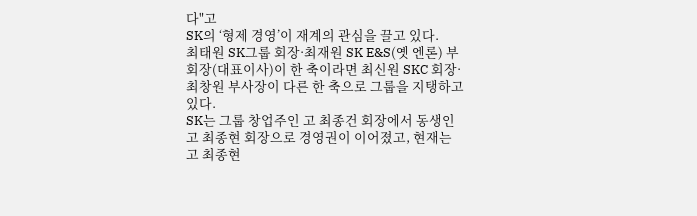다"고
SK의 ‘형제 경영’이 재계의 관심을 끌고 있다.
최태원 SK그룹 회장·최재원 SK E&S(옛 엔론) 부회장(대표이사)이 한 축이라면 최신원 SKC 회장·최창원 부사장이 다른 한 축으로 그룹을 지탱하고 있다.
SK는 그룹 창업주인 고 최종건 회장에서 동생인 고 최종현 회장으로 경영권이 이어졌고, 현재는 고 최종현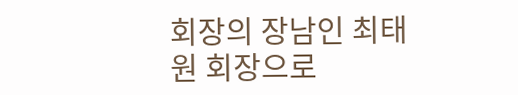회장의 장남인 최태원 회장으로